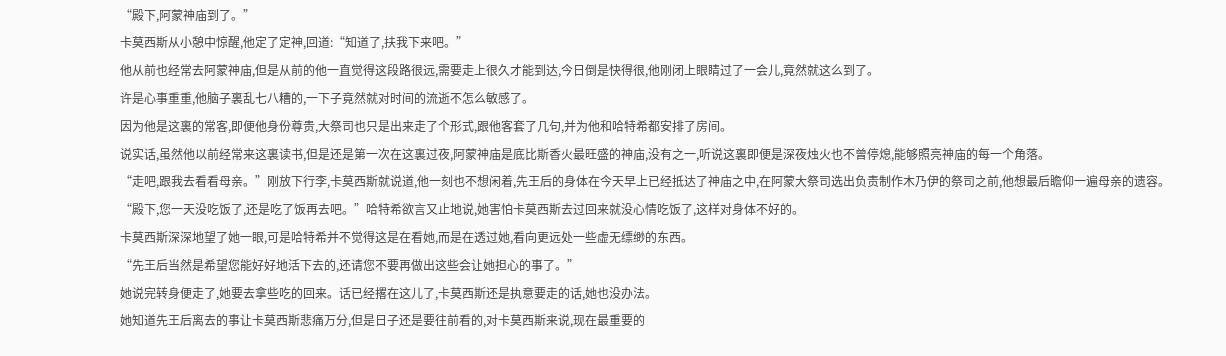“殿下,阿蒙神庙到了。”
卡莫西斯从小憩中惊醒,他定了定神,回道:“知道了,扶我下来吧。”
他从前也经常去阿蒙神庙,但是从前的他一直觉得这段路很远,需要走上很久才能到达,今日倒是快得很,他刚闭上眼睛过了一会儿,竟然就这么到了。
许是心事重重,他脑子裏乱七八糟的,一下子竟然就对时间的流逝不怎么敏感了。
因为他是这裏的常客,即便他身份尊贵,大祭司也只是出来走了个形式,跟他客套了几句,并为他和哈特希都安排了房间。
说实话,虽然他以前经常来这裏读书,但是还是第一次在这裏过夜,阿蒙神庙是底比斯香火最旺盛的神庙,没有之一,听说这裏即便是深夜烛火也不曾停熄,能够照亮神庙的每一个角落。
“走吧,跟我去看看母亲。”刚放下行李,卡莫西斯就说道,他一刻也不想闲着,先王后的身体在今天早上已经抵达了神庙之中,在阿蒙大祭司选出负责制作木乃伊的祭司之前,他想最后瞻仰一遍母亲的遗容。
“殿下,您一天没吃饭了,还是吃了饭再去吧。”哈特希欲言又止地说,她害怕卡莫西斯去过回来就没心情吃饭了,这样对身体不好的。
卡莫西斯深深地望了她一眼,可是哈特希并不觉得这是在看她,而是在透过她,看向更远处一些虚无缥缈的东西。
“先王后当然是希望您能好好地活下去的,还请您不要再做出这些会让她担心的事了。”
她说完转身便走了,她要去拿些吃的回来。话已经撂在这儿了,卡莫西斯还是执意要走的话,她也没办法。
她知道先王后离去的事让卡莫西斯悲痛万分,但是日子还是要往前看的,对卡莫西斯来说,现在最重要的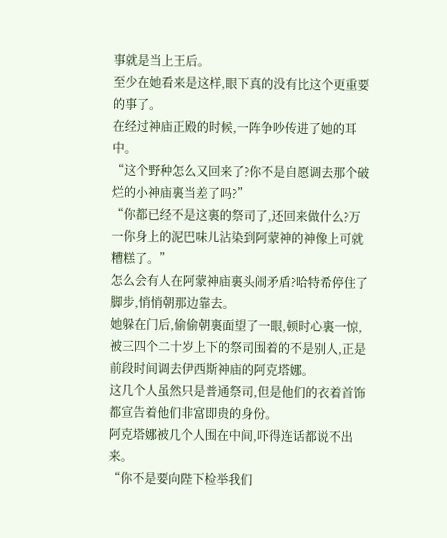事就是当上王后。
至少在她看来是这样,眼下真的没有比这个更重要的事了。
在经过神庙正殿的时候,一阵争吵传进了她的耳中。
“这个野种怎么又回来了?你不是自愿调去那个破烂的小神庙裏当差了吗?”
“你都已经不是这裏的祭司了,还回来做什么?万一你身上的泥巴味儿沾染到阿蒙神的神像上可就糟糕了。”
怎么会有人在阿蒙神庙裏头闹矛盾?哈特希停住了脚步,悄悄朝那边靠去。
她躲在门后,偷偷朝裏面望了一眼,顿时心裏一惊,被三四个二十岁上下的祭司围着的不是别人,正是前段时间调去伊西斯神庙的阿克塔娜。
这几个人虽然只是普通祭司,但是他们的衣着首饰都宣告着他们非富即贵的身份。
阿克塔娜被几个人围在中间,吓得连话都说不出来。
“你不是要向陛下检举我们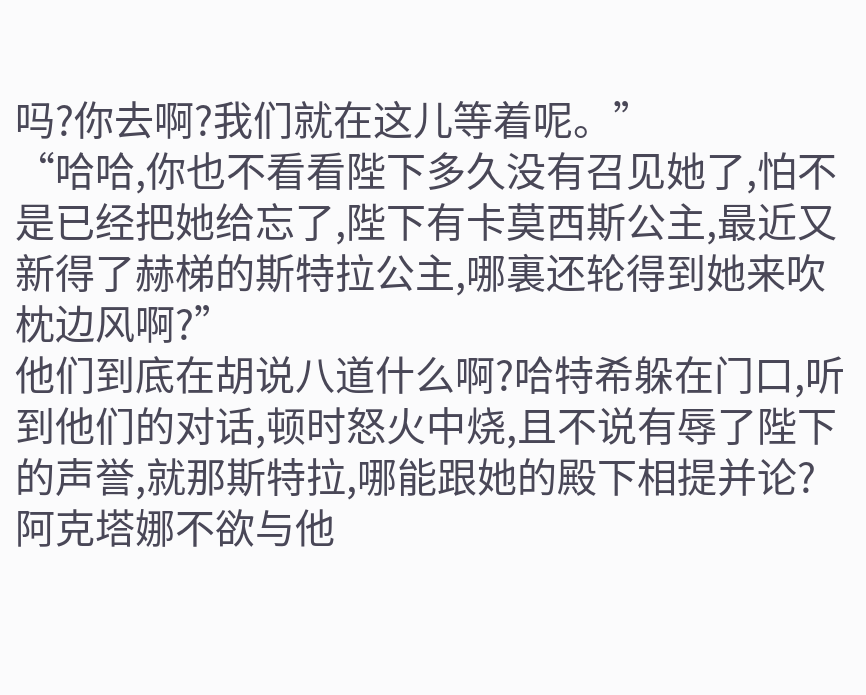吗?你去啊?我们就在这儿等着呢。”
“哈哈,你也不看看陛下多久没有召见她了,怕不是已经把她给忘了,陛下有卡莫西斯公主,最近又新得了赫梯的斯特拉公主,哪裏还轮得到她来吹枕边风啊?”
他们到底在胡说八道什么啊?哈特希躲在门口,听到他们的对话,顿时怒火中烧,且不说有辱了陛下的声誉,就那斯特拉,哪能跟她的殿下相提并论?
阿克塔娜不欲与他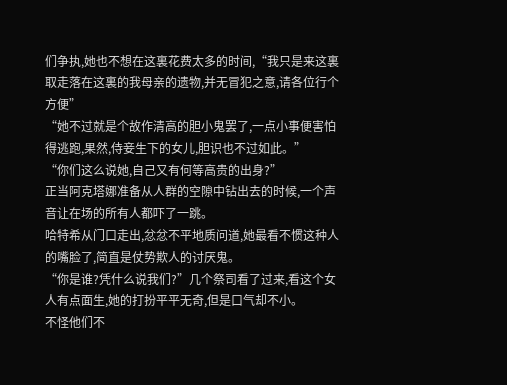们争执,她也不想在这裏花费太多的时间,“我只是来这裏取走落在这裏的我母亲的遗物,并无冒犯之意,请各位行个方便”
“她不过就是个故作清高的胆小鬼罢了,一点小事便害怕得逃跑,果然,侍妾生下的女儿,胆识也不过如此。”
“你们这么说她,自己又有何等高贵的出身?”
正当阿克塔娜准备从人群的空隙中钻出去的时候,一个声音让在场的所有人都吓了一跳。
哈特希从门口走出,忿忿不平地质问道,她最看不惯这种人的嘴脸了,简直是仗势欺人的讨厌鬼。
“你是谁?凭什么说我们?”几个祭司看了过来,看这个女人有点面生,她的打扮平平无奇,但是口气却不小。
不怪他们不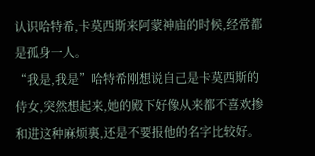认识哈特希,卡莫西斯来阿蒙神庙的时候,经常都是孤身一人。
“我是,我是”哈特希刚想说自己是卡莫西斯的侍女,突然想起来,她的殿下好像从来都不喜欢掺和进这种麻烦裏,还是不要报他的名字比较好。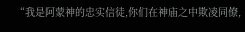“我是阿蒙神的忠实信徒,你们在神庙之中欺凌同僚,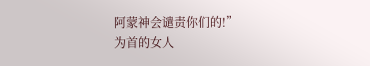阿蒙神会谴责你们的!”
为首的女人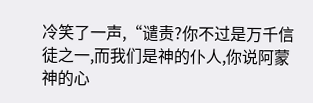冷笑了一声,“谴责?你不过是万千信徒之一,而我们是神的仆人,你说阿蒙神的心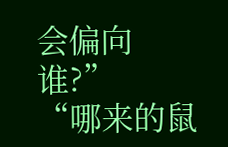会偏向谁?”
“哪来的鼠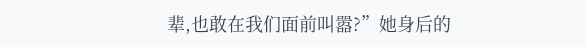辈,也敢在我们面前叫嚣?”她身后的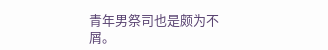青年男祭司也是颇为不屑。